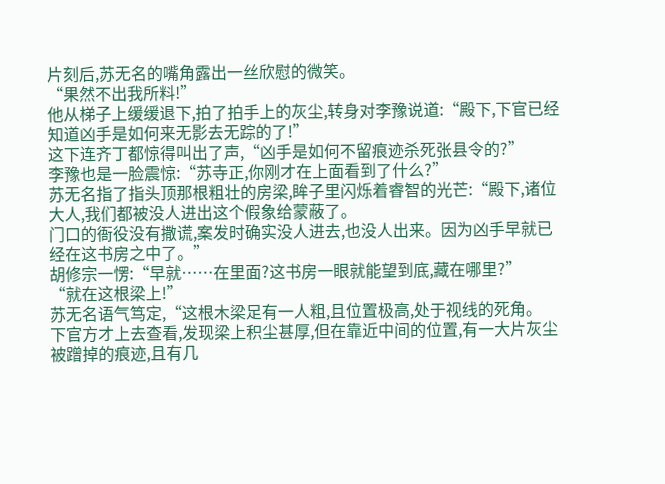片刻后,苏无名的嘴角露出一丝欣慰的微笑。
“果然不出我所料!”
他从梯子上缓缓退下,拍了拍手上的灰尘,转身对李豫说道:“殿下,下官已经知道凶手是如何来无影去无踪的了!”
这下连齐丁都惊得叫出了声,“凶手是如何不留痕迹杀死张县令的?”
李豫也是一脸震惊:“苏寺正,你刚才在上面看到了什么?”
苏无名指了指头顶那根粗壮的房梁,眸子里闪烁着睿智的光芒:“殿下,诸位大人,我们都被没人进出这个假象给蒙蔽了。
门口的衙役没有撒谎,案发时确实没人进去,也没人出来。因为凶手早就已经在这书房之中了。”
胡修宗一愣:“早就……在里面?这书房一眼就能望到底,藏在哪里?”
“就在这根梁上!”
苏无名语气笃定,“这根木梁足有一人粗,且位置极高,处于视线的死角。
下官方才上去查看,发现梁上积尘甚厚,但在靠近中间的位置,有一大片灰尘被蹭掉的痕迹,且有几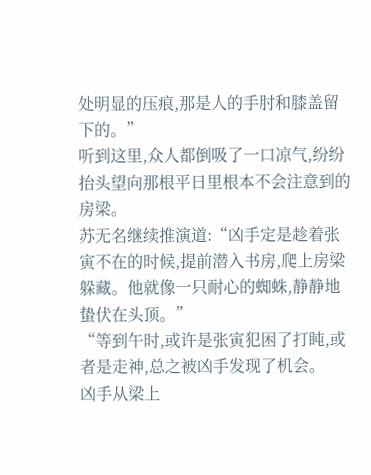处明显的压痕,那是人的手肘和膝盖留下的。”
听到这里,众人都倒吸了一口凉气,纷纷抬头望向那根平日里根本不会注意到的房梁。
苏无名继续推演道:“凶手定是趁着张寅不在的时候,提前潜入书房,爬上房梁躲藏。他就像一只耐心的蜘蛛,静静地蛰伏在头顶。”
“等到午时,或许是张寅犯困了打盹,或者是走神,总之被凶手发现了机会。
凶手从梁上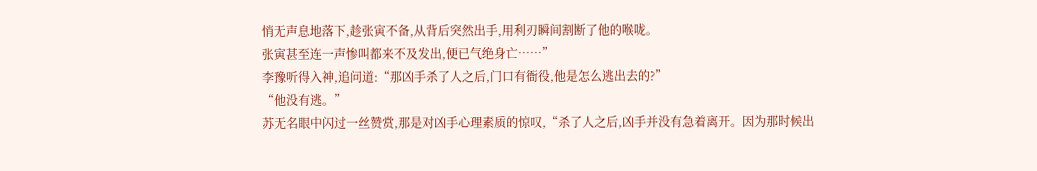悄无声息地落下,趁张寅不备,从背后突然出手,用利刃瞬间割断了他的喉咙。
张寅甚至连一声惨叫都来不及发出,便已气绝身亡……”
李豫听得入神,追问道:“那凶手杀了人之后,门口有衙役,他是怎么逃出去的?”
“他没有逃。”
苏无名眼中闪过一丝赞赏,那是对凶手心理素质的惊叹,“杀了人之后,凶手并没有急着离开。因为那时候出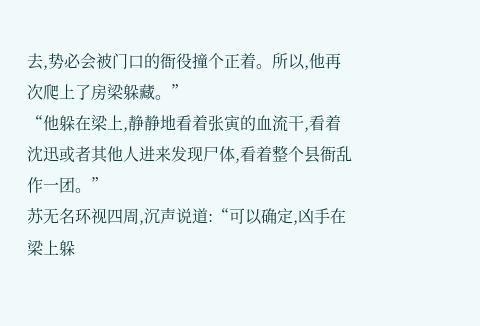去,势必会被门口的衙役撞个正着。所以,他再次爬上了房梁躲藏。”
“他躲在梁上,静静地看着张寅的血流干,看着沈迅或者其他人进来发现尸体,看着整个县衙乱作一团。”
苏无名环视四周,沉声说道:“可以确定,凶手在梁上躲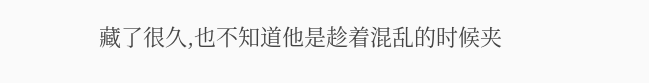藏了很久,也不知道他是趁着混乱的时候夹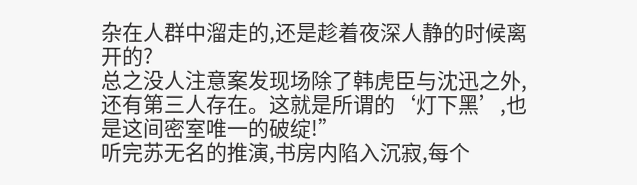杂在人群中溜走的,还是趁着夜深人静的时候离开的?
总之没人注意案发现场除了韩虎臣与沈迅之外,还有第三人存在。这就是所谓的‘灯下黑’,也是这间密室唯一的破绽!”
听完苏无名的推演,书房内陷入沉寂,每个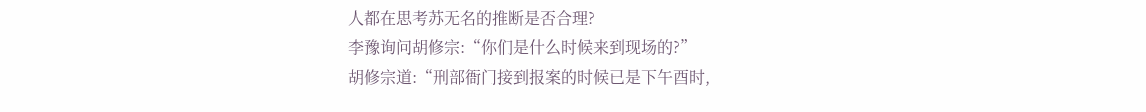人都在思考苏无名的推断是否合理?
李豫询问胡修宗:“你们是什么时候来到现场的?”
胡修宗道:“刑部衙门接到报案的时候已是下午酉时,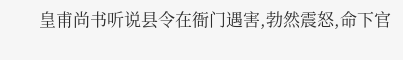皇甫尚书听说县令在衙门遇害,勃然震怒,命下官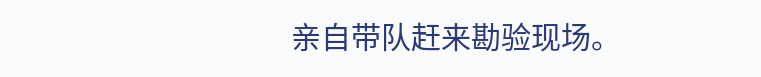亲自带队赶来勘验现场。